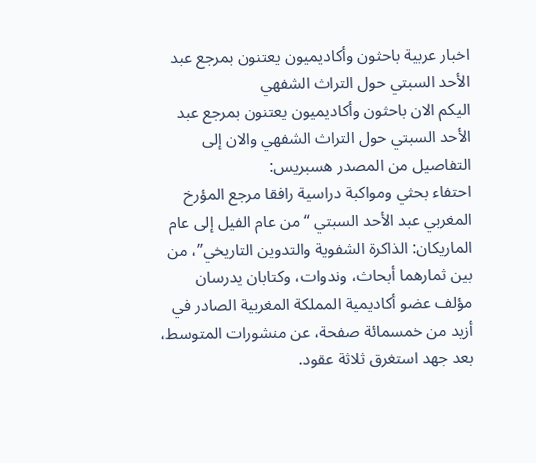اخبار عربية باحثون وأكاديميون يعتنون بمرجع عبد الأحد السبتي حول التراث الشفهي
اليكم الان باحثون وأكاديميون يعتنون بمرجع عبد الأحد السبتي حول التراث الشفهي والان إلى التفاصيل من المصدر هسبريس:
احتفاء بحثي ومواكبة دراسية رافقا مرجع المؤرخ المغربي عبد الأحد السبتي “من عام الفيل إلى عام الماريكان: الذاكرة الشفوية والتدوين التاريخي”، من بين ثمارهما أبحاث، وندوات، وكتابان يدرسان مؤلف عضو أكاديمية المملكة المغربية الصادر في أزيد من خمسمائة صفحة، عن منشورات المتوسط، بعد جهد استغرق ثلاثة عقود.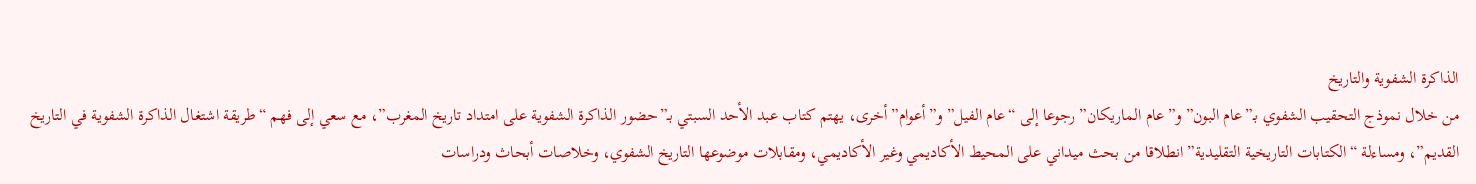الذاكرة الشفوية والتاريخ
من خلال نموذج التحقيب الشفوي بـ”عام البون” و”عام الماريكان” رجوعا إلى “عام الفيل” و”أعوام” أخرى، يهتم كتاب عبد الأحد السبتي بـ”حضور الذاكرة الشفوية على امتداد تاريخ المغرب”، مع سعي إلى فهم “طريقة اشتغال الذاكرة الشفوية في التاريخ القديم”، ومساءلة “الكتابات التاريخية التقليدية” انطلاقا من بحث ميداني على المحيط الأكاديمي وغير الأكاديمي، ومقابلات موضوعها التاريخ الشفوي، وخلاصات أبحاث ودراسات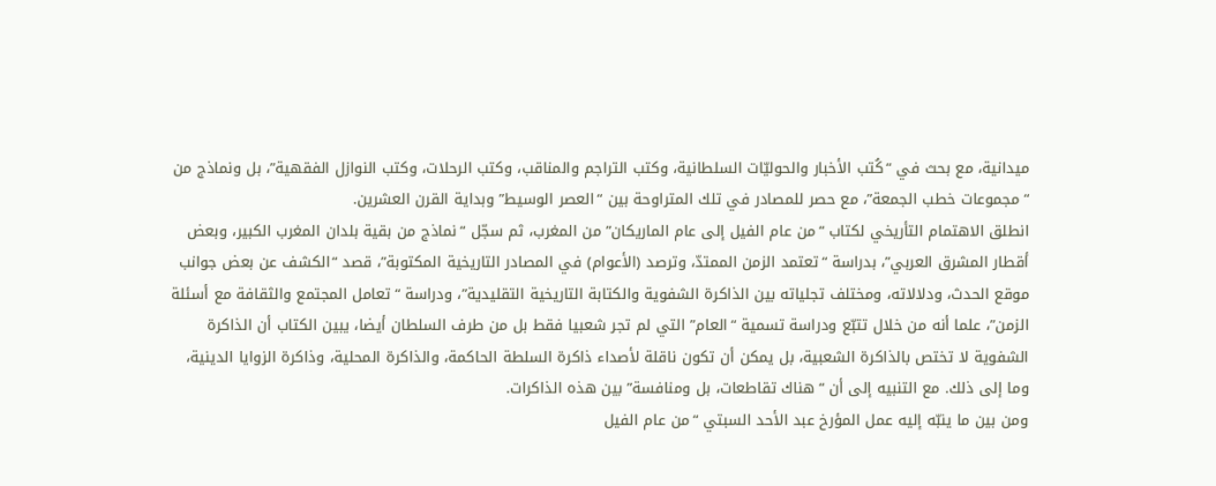ميدانية، مع بحث في “كُتب الأخبار والحوليّات السلطانية، وكتب التراجم والمناقب، وكتب الرحلات، وكتب النوازل الفقهية”، بل ونماذج من “مجموعات خطب الجمعة”، مع حصر للمصادر في تلك المتراوحة بين “العصر الوسيط” وبداية القرن العشرين.
انطلق الاهتمام التأريخي لكتاب “من عام الفيل إلى عام الماريكان” من المغرب، ثم سجّل “نماذج من بقية بلدان المغرب الكبير، وبعض أقطار المشرق العربي”، بدراسة “تعتمد الزمن الممتدّ، وترصد (الأعوام) في المصادر التاريخية المكتوبة”، قصد “الكشف عن بعض جوانب موقع الحدث، ودلالاته، ومختلف تجلياته بين الذاكرة الشفوية والكتابة التاريخية التقليدية”، ودراسة “تعامل المجتمع والثقافة مع أسئلة الزمن”، علما أنه من خلال تتبّع ودراسة تسمية “العام” التي لم تجر شعبيا فقط بل من طرف السلطان أيضا، يبين الكتاب أن الذاكرة الشفوية لا تختص بالذاكرة الشعبية، بل يمكن أن تكون ناقلة لأصداء ذاكرة السلطة الحاكمة، والذاكرة المحلية، وذاكرة الزوايا الدينية، وما إلى ذلك. مع التنبيه إلى أن “هناك تقاطعات، بل ومنافسة” بين هذه الذاكرات.
ومن بين ما ينبّه إليه عمل المؤرخ عبد الأحد السبتي “من عام الفيل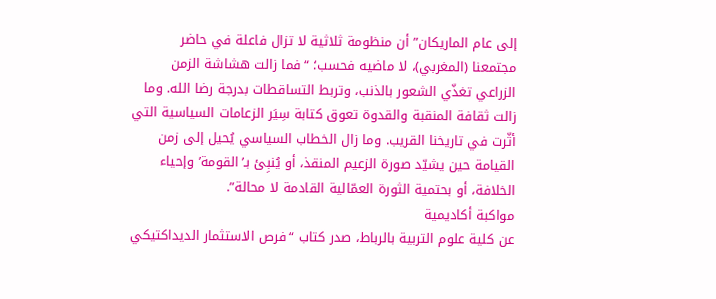إلى عام الماريكان” أن منظومة ثلاثية لا تزال فاعلة في حاضر مجتمعنا (المغربي)، لا ماضيه فحسب؛ “فما زالت هشاشة الزمن الزراعي تغذّي الشعور بالذنب، وتربط التساقطات بدرجة رضا الله. وما زالت ثقافة المنقبة والقدوة تعوق كتابة سِيَر الزعامات السياسية التي أثّرت في تاريخنا القريب. وما زال الخطاب السياسي يُحيل إلى زمن القيامة حين يشيّد صورة الزعيم المنقذ، أو يُنبِئ بـ’القومة’ وإحياء الخلافة، أو بحتمية الثورة العمّالية القادمة لا محالة”.
مواكبة أكاديمية
عن كلية علوم التربية بالرباط، صدر كتاب “فرص الاستثمار الديداكتيكي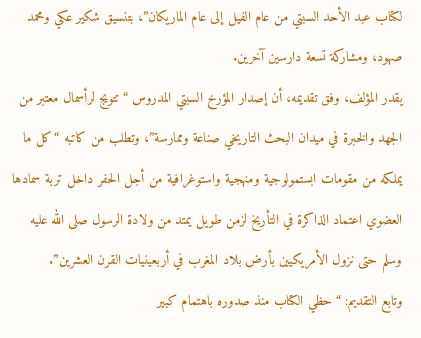لكتاب عبد الأحد السبتي من عام الفيل إلى عام الماريكان”، بتنسيق شكير عكي ومحمد صهود، ومشاركة تسعة دارسين آخرين.
يقدر المؤلف، وفق تقديمه، أن إصدار المؤرخ السبتي المدروس “تتويج لرأسمال معتبر من الجهد والخبرة في ميدان البحث التاريخي صناعة وممارسة”، وتطلب من كاتبه “كل ما يملكه من مقومات ابستمولوجية ومنهجية واستوغرافية من أجل الحفر داخل تربة سمادها العضوي اعتماد الذاكرة في التأريخ لزمن طويل يمتد من ولادة الرسول صلى الله عليه وسلم حتى نزول الأمريكيين بأرض بلاد المغرب في أربعينيات القرن العشرين”.
وتابع التقديم: “حظي الكتاب منذ صدوره باهتمام كبير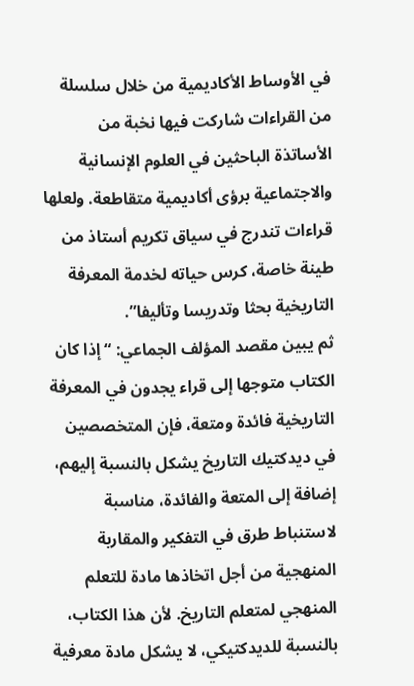في الأوساط الأكاديمية من خلال سلسلة من القراءات شاركت فيها نخبة من الأساتذة الباحثين في العلوم الإنسانية والاجتماعية برؤى أكاديمية متقاطعة. ولعلها قراءات تندرج في سياق تكريم أستاذ من طينة خاصة، كرس حياته لخدمة المعرفة التاريخية بحثا وتدريسا وتأليفا”.
ثم يبين مقصد المؤلف الجماعي: “إذا كان الكتاب متوجها إلى قراء يجدون في المعرفة التاريخية فائدة ومتعة، فإن المتخصصين في ديدكتيك التاريخ يشكل بالنسبة إليهم، إضافة إلى المتعة والفائدة، مناسبة لاستنباط طرق في التفكير والمقاربة المنهجية من أجل اتخاذها مادة للتعلم المنهجي لمتعلم التاريخ. لأن هذا الكتاب، بالنسبة للديدكتيكي، لا يشكل مادة معرفية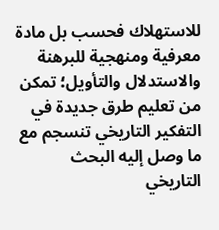للاستهلاك فحسب بل مادة معرفية ومنهجية للبرهنة والاستدلال والتأويل؛ تمكن من تعليم طرق جديدة في التفكير التاريخي تنسجم مع ما وصل إليه البحث التاريخي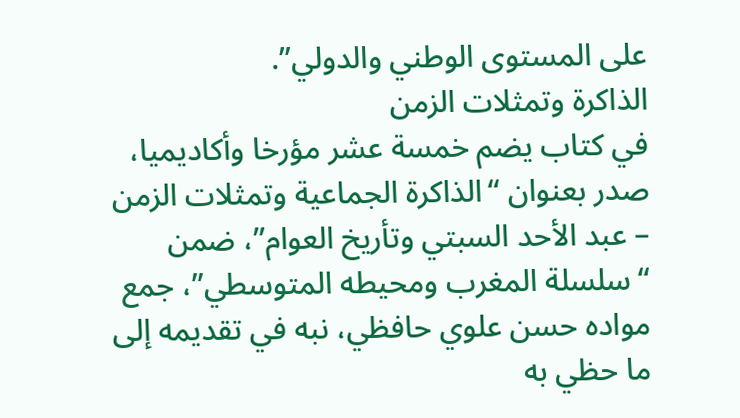على المستوى الوطني والدولي”.
الذاكرة وتمثلات الزمن
في كتاب يضم خمسة عشر مؤرخا وأكاديميا، صدر بعنوان “الذاكرة الجماعية وتمثلات الزمن – عبد الأحد السبتي وتأريخ العوام”، ضمن “سلسلة المغرب ومحيطه المتوسطي”، جمع مواده حسن علوي حافظي، نبه في تقديمه إلى ما حظي به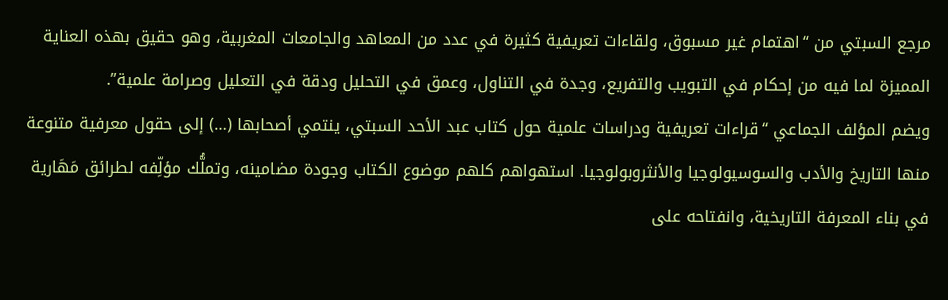مرجع السبتي من “اهتمام غير مسبوق، ولقاءات تعريفية كثيرة في عدد من المعاهد والجامعات المغربية، وهو حقيق بهذه العناية المميزة لما فيه من إحكام في التبويب والتفريع، وجدة في التناول، وعمق في التحليل ودقة في التعليل وصرامة علمية”.
ويضم المؤلف الجماعي “قراءات تعريفية ودراسات علمية حول كتاب عبد الأحد السبتي، ينتمي أصحابها (…) إلى حقول معرفية متنوعة منها التاريخ والأدب والسوسيولوجيا والأنثروبولوجيا. استهواهم کلهم موضوع الكتاب وجودة مضامينه، وتملُّك مؤلِّفه لطرائق مَهَارية في بناء المعرفة التاريخية، وانفتاحه على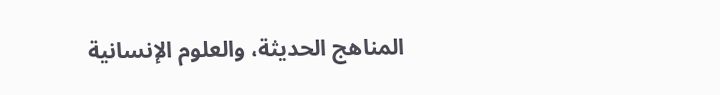المناهج الحديثة، والعلوم الإنسانية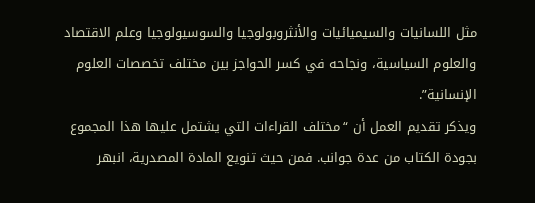مثل اللسانيات والسيميائيات والأنثروبولوجيا والسوسيولوجيا وعلم الاقتصاد والعلوم السياسية، ونجاحه في کسر الحواجز بين مختلف تخصصات العلوم الإنسانية”.
ويذكر تقديم العمل أن “مختلف القراءات التي يشتمل عليها هذا المجموع بجودة الكتاب من عدة جوانب. فمن حيث تنويع المادة المصدرية، انبهر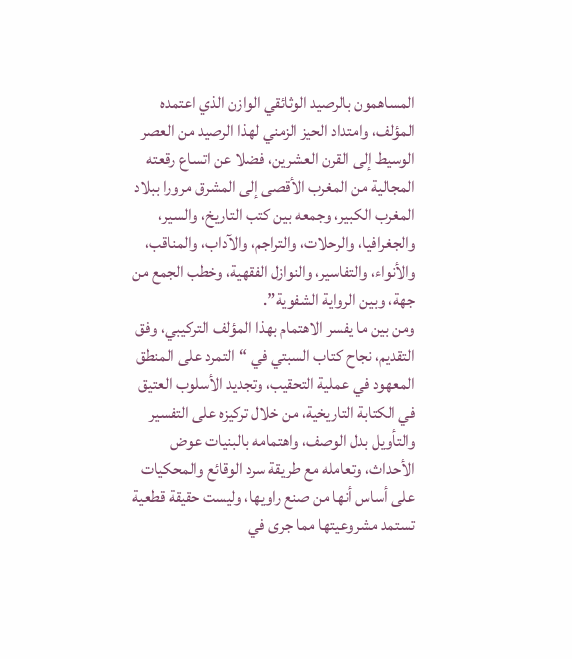المساهمون بالرصيد الوثائقي الوازن الذي اعتمده المؤلف، وامتداد الحيز الزمني لهذا الرصيد من العصر الوسيط إلى القرن العشرين، فضلا عن اتساع رقعته المجالية من المغرب الأقصى إلى المشرق مرورا ببلاد المغرب الكبير، وجمعه بين كتب التاريخ، والسير، والجغرافيا، والرحلات، والتراجم، والآداب، والمناقب، والأنواء، والتفاسير، والنوازل الفقهية، وخطب الجمع من جهة، وبين الرواية الشفوية”.
ومن بين ما يفسر الاهتمام بهذا المؤلف التركيبي، وفق التقديم، نجاح كتاب السبتي في “التمرد على المنطق المعهود في عملية التحقيب، وتجديد الأسلوب العتيق في الكتابة التاريخية، من خلال ترکيزه على التفسير والتأويل بدل الوصف، واهتمامه بالبنيات عوض الأحداث، وتعامله مع طريقة سرد الوقائع والمحكيات على أساس أنها من صنع راويها، وليست حقيقة قطعية تستمد مشروعيتها مما جرى في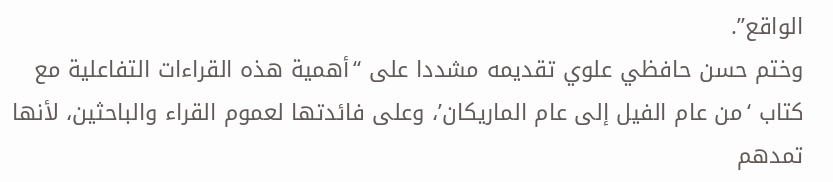الواقع”.
وختم حسن حافظي علوي تقديمه مشددا على “أهمية هذه القراءات التفاعلية مع كتاب ‘من عام الفيل إلى عام الماريكان’، وعلى فائدتها لعموم القراء والباحثين، لأنها تمدهم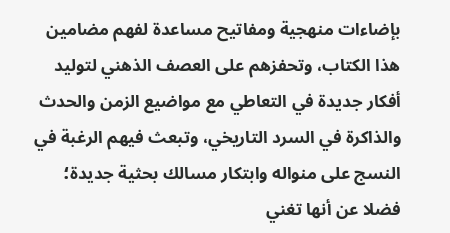بإضاءات منهجية ومفاتيح مساعدة لفهم مضامين هذا الكتاب، وتحفزهم على العصف الذهني لتوليد أفكار جديدة في التعاطي مع مواضيع الزمن والحدث والذاكرة في السرد التاريخي، وتبعث فيهم الرغبة في النسج على منواله وابتكار مسالك بحثية جديدة؛ فضلا عن أنها تغني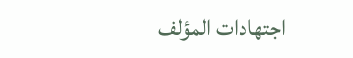اجتهادات المؤلف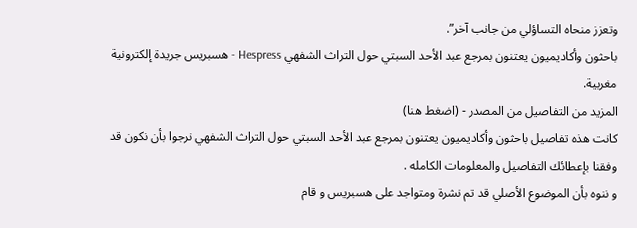وتعزز منحاه التساؤلي من جانب آخر”.
باحثون وأكاديميون يعتنون بمرجع عبد الأحد السبتي حول التراث الشفهي Hespress - هسبريس جريدة إلكترونية مغربية.
المزيد من التفاصيل من المصدر - (اضغط هنا)
كانت هذه تفاصيل باحثون وأكاديميون يعتنون بمرجع عبد الأحد السبتي حول التراث الشفهي نرجوا بأن نكون قد وفقنا بإعطائك التفاصيل والمعلومات الكامله .
و ننوه بأن الموضوع الأصلي قد تم نشرة ومتواجد على هسبريس و قام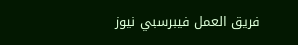فريق العمل فيبرسبي نيوز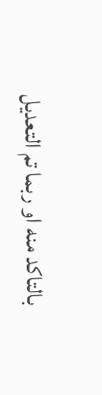بالتاكد منه او ربما تم التعديل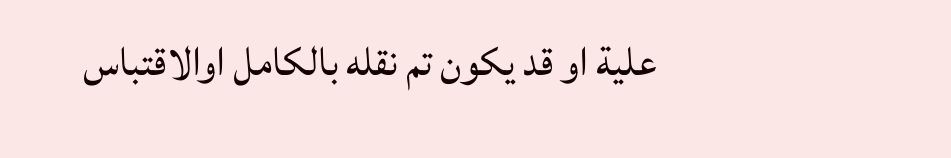علية او قد يكون تم نقله بالكامل اوالاقتباس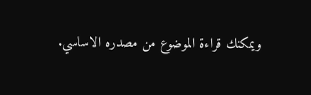ويمكنك قراءة الموضوع من مصدره الاساسي.